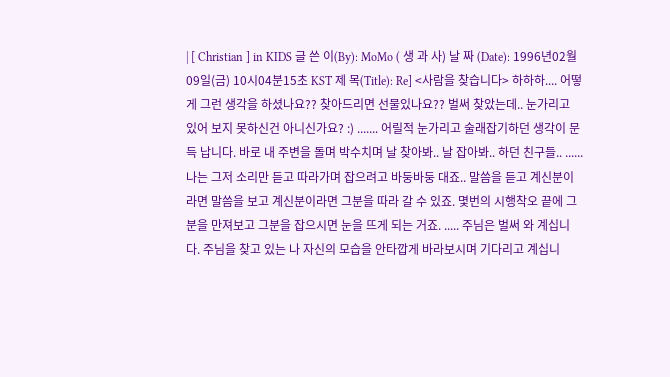| [ Christian ] in KIDS 글 쓴 이(By): MoMo ( 생 과 사) 날 짜 (Date): 1996년02월09일(금) 10시04분15초 KST 제 목(Title): Re] <사람을 찾습니다> 하하하.... 어떻게 그런 생각을 하셨나요?? 찾아드리면 선물있나요?? 벌써 찾았는데.. 눈가리고 있어 보지 못하신건 아니신가요? :) ....... 어릴적 눈가리고 술래잡기하던 생각이 문득 납니다. 바로 내 주변을 돌며 박수치며 날 찾아봐.. 날 잡아봐.. 하던 친구들.. ...... 나는 그저 소리만 듣고 따라가며 잡으려고 바둥바둥 대죠.. 말씀을 듣고 계신분이라면 말씀을 보고 계신분이라면 그분을 따라 갈 수 있죠. 몇번의 시행착오 끝에 그분을 만져보고 그분을 잡으시면 눈을 뜨게 되는 거죠. ..... 주님은 벌써 와 계십니다. 주님을 찾고 있는 나 자신의 모습을 안타깝게 바라보시며 기다리고 계십니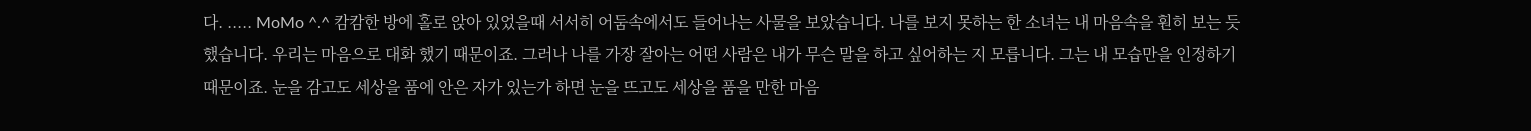다. ..... MoMo ^.^ 캄캄한 방에 홀로 앉아 있었을때 서서히 어둠속에서도 들어나는 사물을 보았습니다. 나를 보지 못하는 한 소녀는 내 마음속을 훤히 보는 듯 했습니다. 우리는 마음으로 대화 했기 때문이죠. 그러나 나를 가장 잘아는 어떤 사람은 내가 무슨 말을 하고 싶어하는 지 모릅니다. 그는 내 모습만을 인정하기 때문이죠. 눈을 감고도 세상을 품에 안은 자가 있는가 하면 눈을 뜨고도 세상을 품을 만한 마음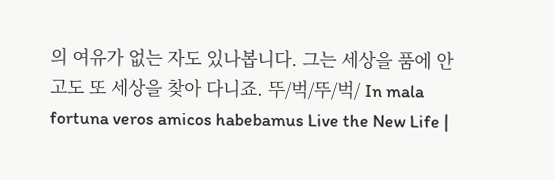의 여유가 없는 자도 있나봅니다. 그는 세상을 품에 안고도 또 세상을 찾아 다니죠. 뚜/벅/뚜/벅/ In mala fortuna veros amicos habebamus Live the New Life |